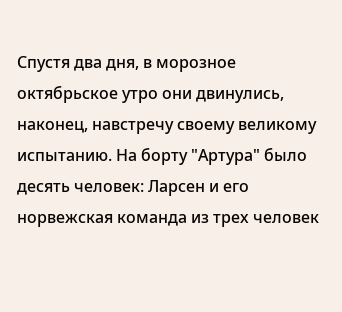Спустя два дня, в морозное октябрьское утро они двинулись, наконец, навстречу своему великому испытанию. На борту "Артура" было десять человек: Ларсен и его норвежская команда из трех человек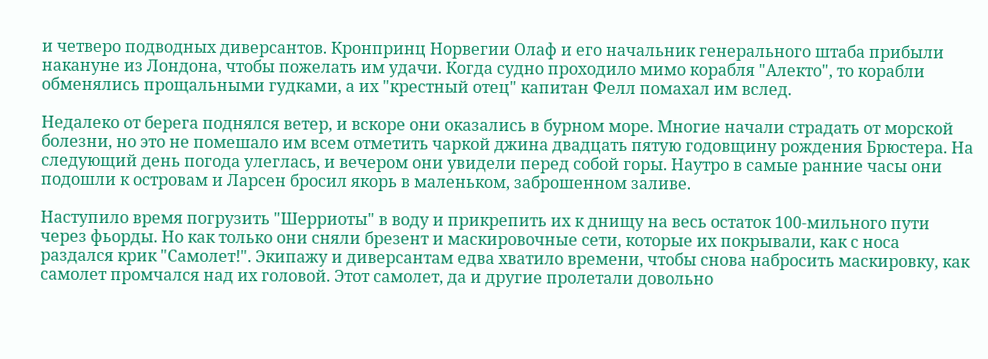и четверо подводных диверсантов. Кронпринц Норвегии Олаф и его начальник генерального штаба прибыли накануне из Лондона, чтобы пожелать им удачи. Когда судно проходило мимо корабля "Алекто", то корабли обменялись прощальными гудками, а их "крестный отец" капитан Фелл помахал им вслед.

Недалеко от берега поднялся ветер, и вскоре они оказались в бурном море. Многие начали страдать от морской болезни, но это не помешало им всем отметить чаркой джина двадцать пятую годовщину рождения Брюстера. На следующий день погода улеглась, и вечером они увидели перед собой горы. Наутро в самые ранние часы они подошли к островам и Ларсен бросил якорь в маленьком, заброшенном заливе.

Наступило время погрузить "Шерриоты" в воду и прикрепить их к днищу на весь остаток 100-мильного пути через фьорды. Но как только они сняли брезент и маскировочные сети, которые их покрывали, как с носа раздался крик "Самолет!". Экипажу и диверсантам едва хватило времени, чтобы снова набросить маскировку, как самолет промчался над их головой. Этот самолет, да и другие пролетали довольно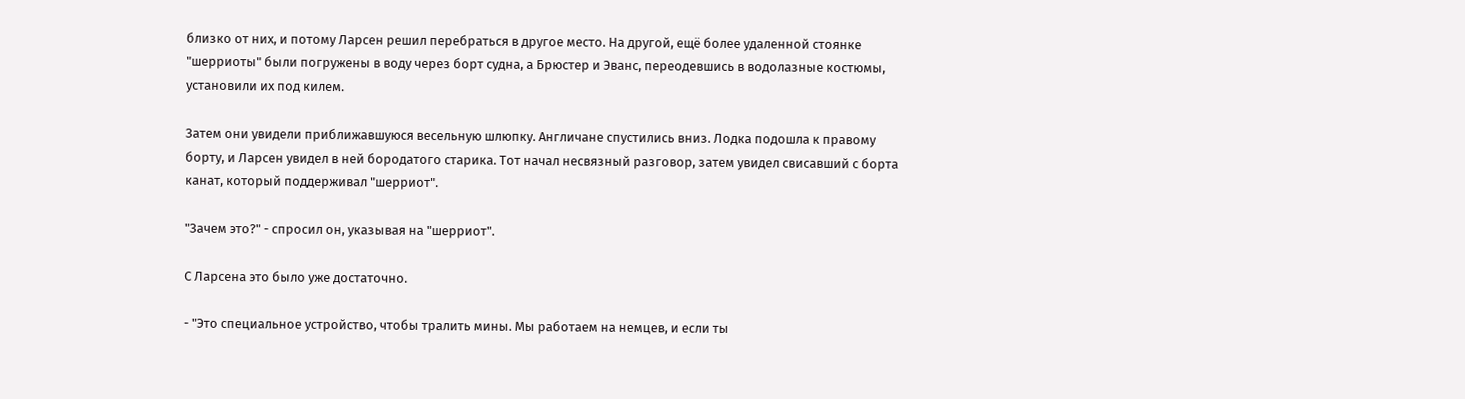близко от них, и потому Ларсен решил перебраться в другое место. На другой, ещё более удаленной стоянке "шерриоты" были погружены в воду через борт судна, а Брюстер и Эванс, переодевшись в водолазные костюмы, установили их под килем.

Затем они увидели приближавшуюся весельную шлюпку. Англичане спустились вниз. Лодка подошла к правому борту, и Ларсен увидел в ней бородатого старика. Тот начал несвязный разговор, затем увидел свисавший с борта канат, который поддерживал "шерриот".

"Зачем это?" - спросил он, указывая на "шерриот".

С Ларсена это было уже достаточно.

- "Это специальное устройство, чтобы тралить мины. Мы работаем на немцев, и если ты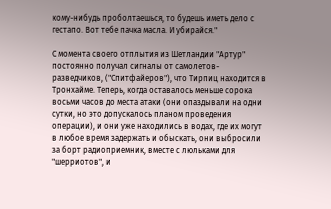кому-нибудь проболтаешься, то будешь иметь дело с гестапо. Вот тебе пачка масла. И убирайся."

С момента своего отплытия из Шетландии "Артур" постоянно получал сигналы от самолетов-разведчиков, ("Спитфайеров"), что Тирпиц находится в Тронхайме. Теперь, когда оставалось меньше сорока восьми часов до места атаки (они опаздывали на одни сутки, но это допускалось планом проведения операции), и они уже находились в водах, где их могут в любое время задержать и обыскать, они выбросили за борт радиоприемник, вместе с люльками для "шерриотов", и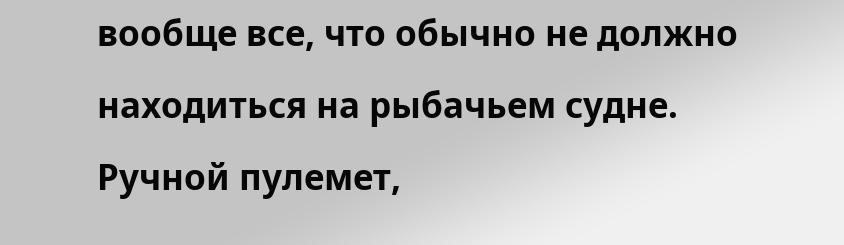вообще все, что обычно не должно находиться на рыбачьем судне. Ручной пулемет,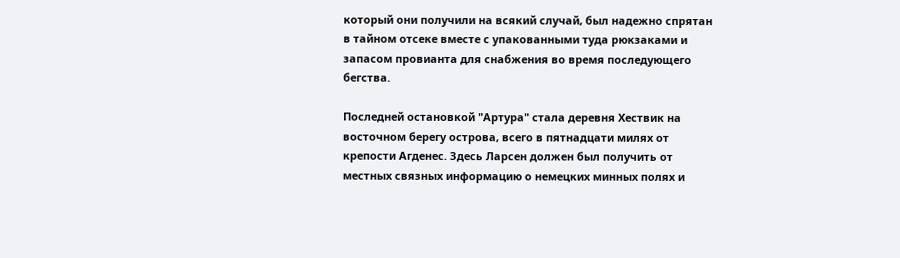который они получили на всякий случай, был надежно спрятан в тайном отсеке вместе с упакованными туда рюкзаками и запасом провианта для снабжения во время последующего бегства.

Последней остановкой "Артура" стала деревня Хествик на восточном берегу острова, всего в пятнадцати милях от крепости Агденес. Здесь Ларсен должен был получить от местных связных информацию о немецких минных полях и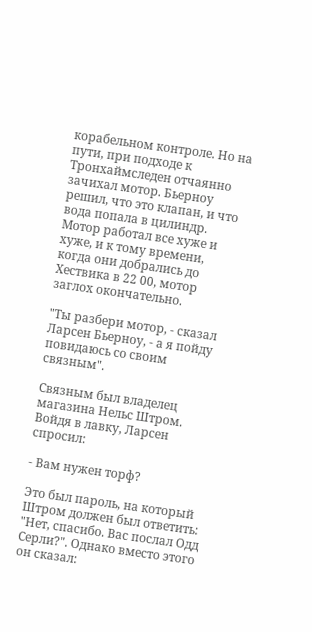корабельном контроле. Но на пути, при подходе к Тронхаймследен отчаянно зачихал мотор. Бьерноу решил, что это клапан, и что вода попала в цилиндр. Мотор работал все хуже и хуже, и к тому времени, когда они добрались до Хествика в 22 00, мотор заглох окончательно.

"Ты разбери мотор, - сказал Ларсен Бьерноу, - а я пойду повидаюсь со своим связным".

Связным был владелец магазина Нельс Штром. Войдя в лавку, Ларсен спросил:

- Вам нужен торф?

Это был пароль, на который Штром должен был ответить: "Нет, спасибо. Вас послал Одд Серли?". Однако вместо этого он сказал: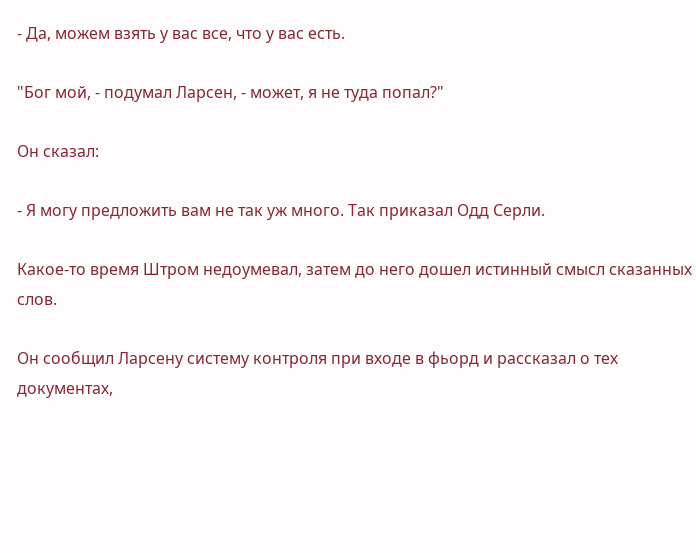- Да, можем взять у вас все, что у вас есть.

"Бог мой, - подумал Ларсен, - может, я не туда попал?"

Он сказал:

- Я могу предложить вам не так уж много. Так приказал Одд Серли.

Какое-то время Штром недоумевал, затем до него дошел истинный смысл сказанных слов.

Он сообщил Ларсену систему контроля при входе в фьорд и рассказал о тех документах,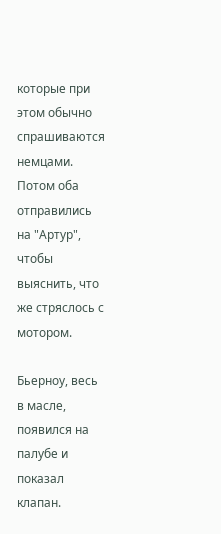которые при этом обычно спрашиваются немцами. Потом оба отправились на "Артур", чтобы выяснить, что же стряслось с мотором.

Бьерноу, весь в масле, появился на палубе и показал клапан.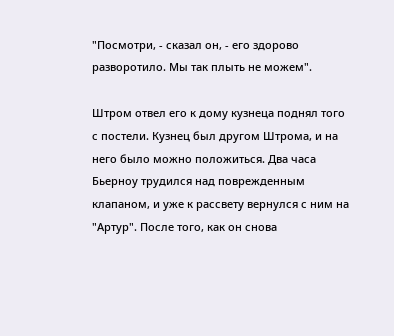"Посмотри, - сказал он, - его здорово разворотило. Мы так плыть не можем".

Штром отвел его к дому кузнеца поднял того с постели. Кузнец был другом Штрома, и на него было можно положиться. Два часа Бьерноу трудился над поврежденным клапаном, и уже к рассвету вернулся с ним на "Артур". После того, как он снова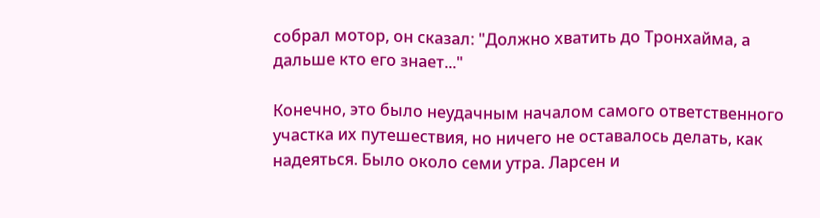собрал мотор, он сказал: "Должно хватить до Тронхайма, а дальше кто его знает..."

Конечно, это было неудачным началом самого ответственного участка их путешествия, но ничего не оставалось делать, как надеяться. Было около семи утра. Ларсен и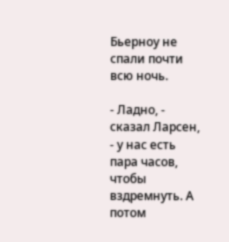Бьерноу не спали почти всю ночь.

- Ладно, - сказал Ларсен, - у нас есть пара часов, чтобы вздремнуть. А потом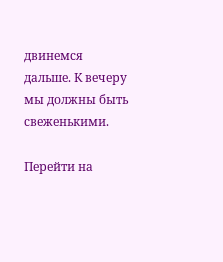двинемся дальше. К вечеру мы должны быть свеженькими.

Перейти на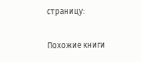страницу:

Похожие книги